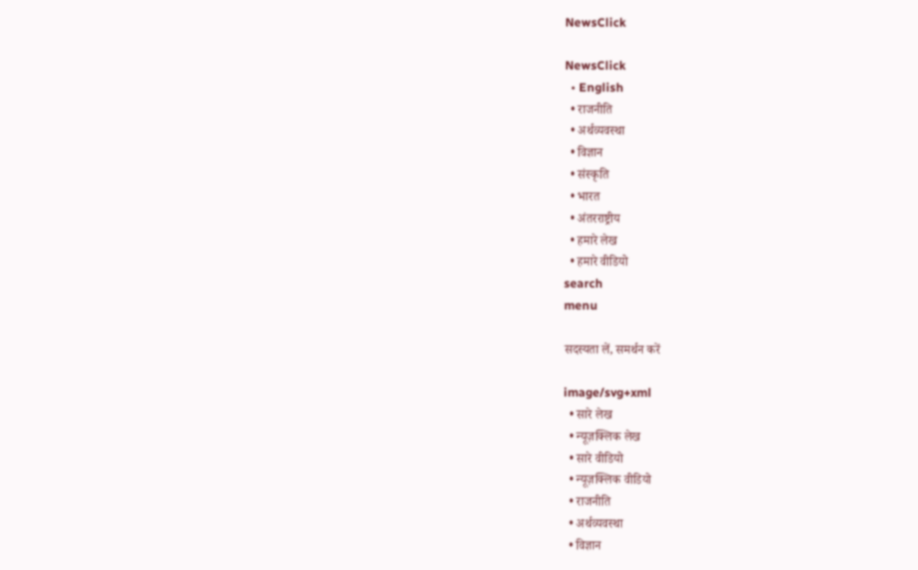NewsClick

NewsClick
  • English
  • राजनीति
  • अर्थव्यवस्था
  • विज्ञान
  • संस्कृति
  • भारत
  • अंतरराष्ट्रीय
  • हमारे लेख
  • हमारे वीडियो
search
menu

सदस्यता लें, समर्थन करें

image/svg+xml
  • सारे लेख
  • न्यूज़क्लिक लेख
  • सारे वीडियो
  • न्यूज़क्लिक वीडियो
  • राजनीति
  • अर्थव्यवस्था
  • विज्ञान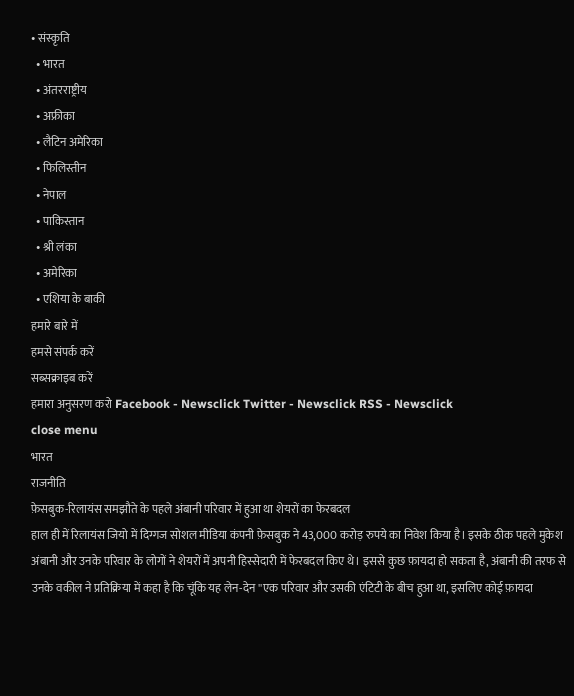• संस्कृति
  • भारत
  • अंतरराष्ट्रीय
  • अफ्रीका
  • लैटिन अमेरिका
  • फिलिस्तीन
  • नेपाल
  • पाकिस्तान
  • श्री लंका
  • अमेरिका
  • एशिया के बाकी
हमारे बारे में
हमसे संपर्क करें
सब्सक्राइब करें
हमारा अनुसरण करो Facebook - Newsclick Twitter - Newsclick RSS - Newsclick
close menu
भारत
राजनीति
फ़ेसबुक-रिलायंस समझौते के पहले अंबानी परिवार में हुआ था शेयरों का फेरबदल
हाल ही में रिलायंस जियो में दिग्गज सोशल मीडिया कंपनी फ़ेसबुक ने 43,000 करोड़ रुपये का निवेश किया है। इसके ठीक पहले मुकेश अंबानी और उनके परिवार के लोगों ने शेयरों में अपनी हिस्सेदारी में फेरबदल किए थे। इससे कुछ फ़ायदा हो सकता है, अंबानी की तरफ से उनके वकील ने प्रतिक्रिया में कहा है कि चूंकि यह लेन-देन ''एक परिवार और उसकी एंटिटी के बीच हुआ था, इसलिए कोई फ़ायदा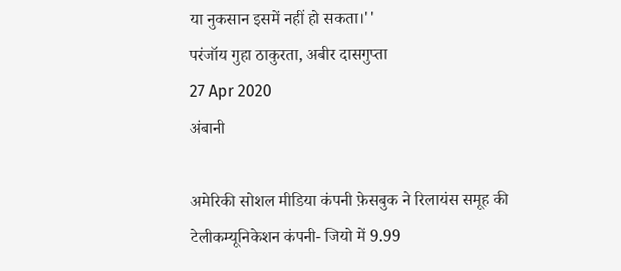या नुकसान इसमें नहीं हो सकता।''
परंजॉय गुहा ठाकुरता, अबीर दासगुप्ता
27 Apr 2020
अंबानी

अमेरिकी सोशल मीडिया कंपनी फ़ेसबुक ने रिलायंस समूह की टेलीकम्यूनिकेशन कंपनी- जियो में 9.99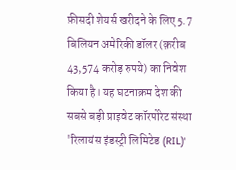फ़ीसदी शेयर्स खरीदने के लिए 5.7 बिलियन अमेरिकी डॉलर (क़रीब 43,574 करोड़ रुपये) का निवेश किया है। यह घटनाक्रम देश की सबसे बड़ी प्राइवेट कॉरपोरेट संस्था 'रिलायंस इंडस्ट्री लिमिटेड (RIL)'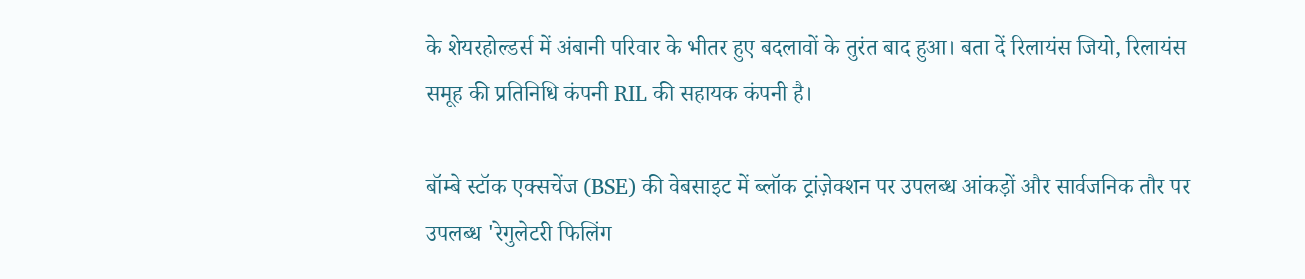के शेयरहोल्डर्स में अंबानी परिवार के भीतर हुए बदलावों के तुरंत बाद हुआ। बता दें रिलायंस जियो, रिलायंस समूह की प्रतिनिधि कंपनी RIL की सहायक कंपनी है।

बॉम्बे स्टॉक एक्सचेंज (BSE) की वेबसाइट में ब्लॉक ट्रांज़ेक्शन पर उपलब्ध आंकड़ों और सार्वजनिक तौर पर उपलब्ध 'रेगुलेटरी फिलिंग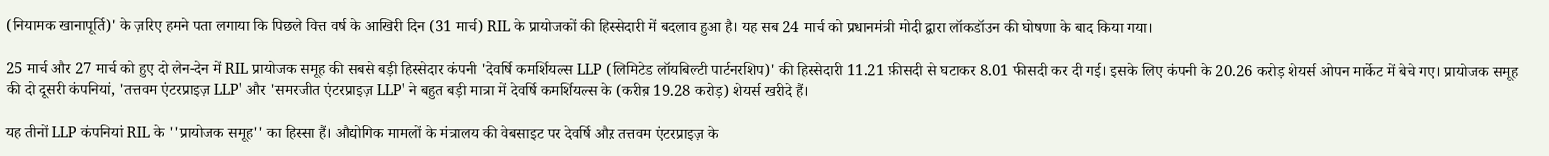(नियामक खानापूर्ति)' के ज़रिए हमने पता लगाया कि पिछले वित्त वर्ष के आखिरी दिन (31 मार्च) RIL के प्रायोजकों की हिस्सेदारी में बदलाव हुआ है। यह सब 24 मार्च को प्रधानमंत्री मोदी द्वारा लॉकडॉउन की घोषणा के बाद किया गया।

25 मार्च और 27 मार्च को हुए दो लेन-देन में RIL प्रायोजक समूह की सबसे बड़ी हिस्सेदार कंपनी 'देवर्षि कमर्शियल्स LLP (लिमिटेड लॉयबिल्टी पार्टनरशिप)' की हिस्सेदारी 11.21 फ़ीसदी से घटाकर 8.01 फीसदी कर दी गई। इसके लिए कंपनी के 20.26 करोड़ शेयर्स ओपन मार्केट में बेचे गए। प्रायोजक समूह की दो दूसरी कंपनियां, 'तत्तवम एंटरप्राइज़ LLP' और 'समरजीत एंटरप्राइज़ LLP' ने बहुत बड़ी मात्रा में देवर्षि कमर्शियल्स के (करीब़ 19.28 करोड़) शेयर्स खरीदे हैं।

यह तीनों LLP कंपनियां RIL के ''प्रायोजक समूह'' का हिस्सा हैं। औद्योगिक मामलों के मंत्रालय की वेबसाइट पर देवर्षि औऱ तत्तवम एंटरप्राइज़ के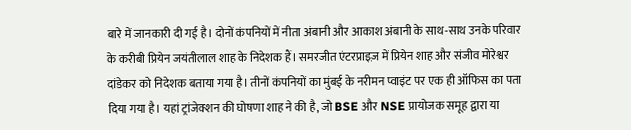बारे में जानकारी दी गई है। दोनों कंपनियों में नीता अंबानी और आकाश अंबानी के साथ-साथ उनके परिवार के करीबी प्रियेन जयंतीलाल शाह के निदेशक हैं। समरजीत एंटरप्राइज़ में प्रियेन शाह और संजीव मोरेश्वर दांडेकर को निदेशक बताया गया है। तीनों कंपनियों का मुंबई के नरीमन प्वाइंट पर एक ही ऑफिस का पता दिया गया है। यहां ट्रांजेक्शन की घोषणा शाह ने की है, जो BSE और NSE प्रायोजक समूह द्वारा या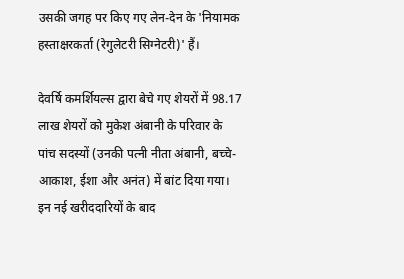उसकी जगह पर किए गए लेन-देन के 'नियामक हस्ताक्षरकर्ता (रेगुलेटरी सिग्नेटरी)' हैं।

देवर्षि कमर्शियल्स द्वारा बेचे गए शेयरों में 98.17 लाख शेयरों को मुकेश अंबानी के परिवार के पांच सदस्यों (उनकी पत्नी नीता अंबानी, बच्चे- आकाश, ईशा और अनंत) में बांट दिया गया। इन नई खरीददारियों के बाद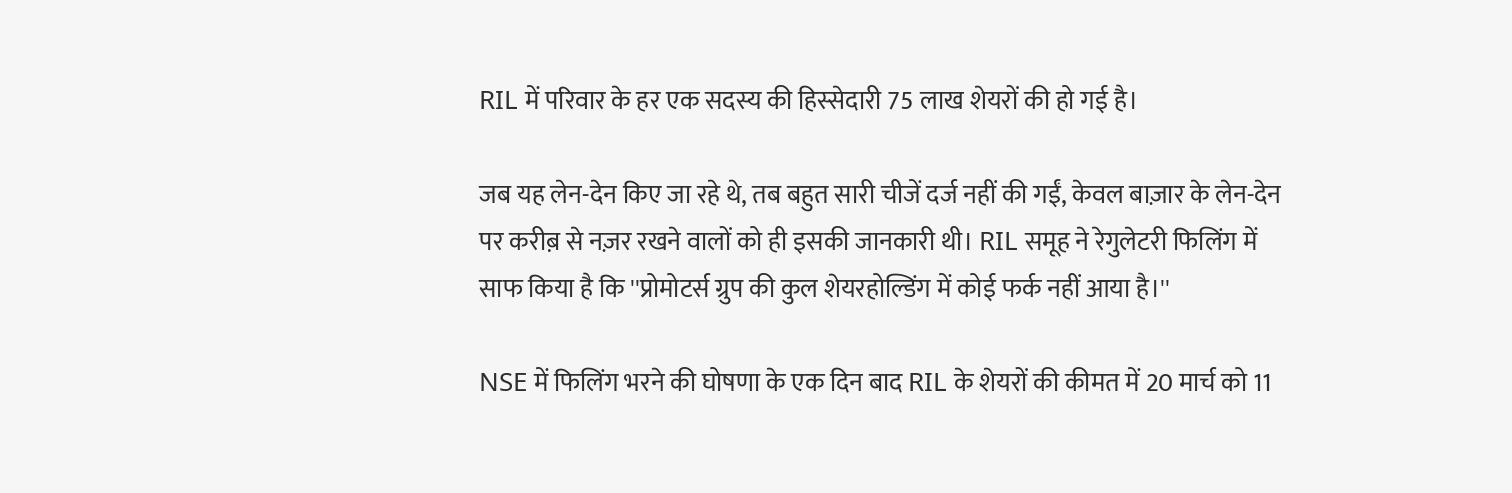RIL में परिवार के हर एक सदस्य की हिस्सेदारी 75 लाख शेयरों की हो गई है।

जब यह लेन-देन किए जा रहे थे, तब बहुत सारी चीजें दर्ज नहीं की गईं, केवल बाज़ार के लेन-देन पर करीब़ से नज़र रखने वालों को ही इसकी जानकारी थी। RIL समूह ने रेगुलेटरी फिलिंग में साफ किया है कि ''प्रोमोटर्स ग्रुप की कुल शेयरहोल्डिंग में कोई फर्क नहीं आया है।''

NSE में फिलिंग भरने की घोषणा के एक दिन बाद RIL के शेयरों की कीमत में 20 मार्च को 11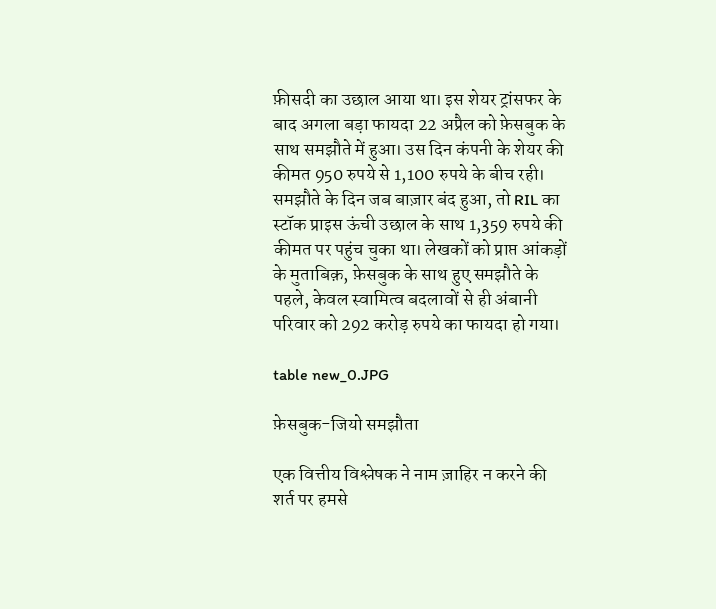फ़ीसदी का उछाल आया था। इस शेयर ट्रांसफर के बाद अगला बड़ा फायदा 22 अप्रैल को फ़ेसबुक के साथ समझौते में हुआ। उस दिन कंपनी के शेयर की कीमत 950 रुपये से 1,100 रुपये के बीच रही। समझौते के दिन जब बाज़ार बंद हुआ, तो RIL का स्टॉक प्राइस ऊंची उछाल के साथ 1,359 रुपये की कीमत पर पहुंच चुका था। लेखकों को प्राप्त आंकड़ों के मुताबिक़, फ़ेसबुक के साथ हुए समझौते के पहले, केवल स्वामित्व बदलावों से ही अंबानी परिवार को 292 करोड़ रुपये का फायदा हो गया।

table new_0.JPG

फ़ेसबुक-जियो समझौता

एक वित्तीय विश्लेषक ने नाम ज़ाहिर न करने की शर्त पर हमसे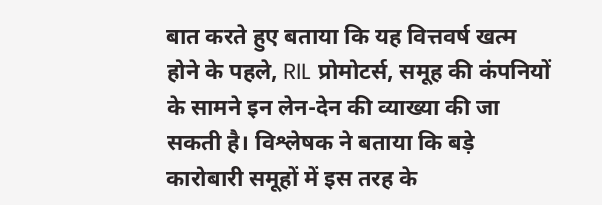बात करते हुए बताया कि यह वित्तवर्ष खत्म होने के पहले, RIL प्रोमोटर्स, समूह की कंपनियों के सामने इन लेन-देन की व्याख्या की जा सकती है। विश्लेषक ने बताया कि बड़े कारोबारी समूहों में इस तरह के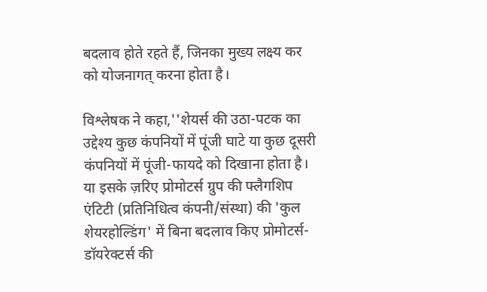बदलाव होते रहते हैं, जिनका मुख्य लक्ष्य कर को योजनागत् करना होता है।

विश्लेषक ने कहा,''शेयर्स की उठा-पटक का उद्देश्य कुछ कंपनियों में पूंजी घाटे या कुछ दूसरी कंपनियों में पूंजी-फायदे को दिखाना होता है। या इसके ज़रिए प्रोमोटर्स ग्रुप की फ्लैगशिप एंटिटी (प्रतिनिधित्व कंपनी/संस्था) की 'कुल शेयरहोल्डिंग' में बिना बदलाव किए प्रोमोटर्स-डॉयरेक्टर्स की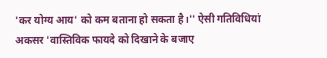'कर योग्य आय' को कम बताना हो सकता है।'' ऐसी गतिविधियां अकसर 'वास्तिविक फायदे को दिखाने के बजाए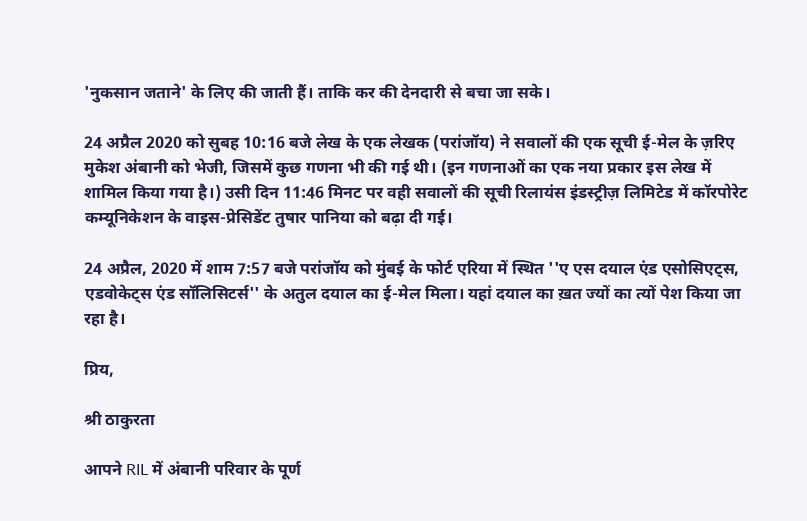'नुकसान जताने' के लिए की जाती हैं। ताकि कर की देनदारी से बचा जा सके।

24 अप्रैल 2020 को सुबह 10:16 बजे लेख के एक लेखक (परांजॉय) ने सवालों की एक सूची ई-मेल के ज़रिए मुकेश अंबानी को भेजी, जिसमें कुछ गणना भी की गई थी। (इन गणनाओं का एक नया प्रकार इस लेख में शामिल किया गया है।) उसी दिन 11:46 मिनट पर वही सवालों की सूची रिलायंस इंडस्ट्रीज़ लिमिटेड में कॉरपोरेट कम्यूनिकेशन के वाइस-प्रेसिडेंट तुषार पानिया को बढ़ा दी गई।

24 अप्रैल, 2020 में शाम 7:57 बजे परांजॉय को मुंबई के फोर्ट एरिया में स्थित ''ए एस दयाल एंड एसोसिएट्स, एडवोकेट्स एंड सॉलिसिटर्स'' के अतुल दयाल का ई-मेल मिला। यहां दयाल का ख़त ज्यों का त्यों पेश किया जा रहा है।

प्रिय,

श्री ठाकुरता

आपने RIL में अंबानी परिवार के पूर्ण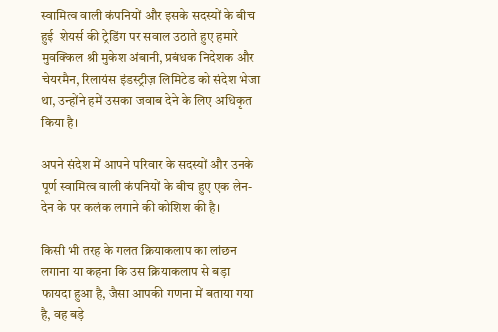स्वामित्व वाली कंपनियों और इसके सदस्यों के बीच हुई  शेयर्स की ट्रेडिंग पर सवाल उठाते हुए हमारे मुवक्किल श्री मुकेश अंबानी, प्रबंधक निदेशक और चेयरमैन, रिलायंस इंडस्ट्रीज़ लिमिटेड को संदेश भेजा था, उन्होंने हमें उसका जवाब देने के लिए अधिकृत किया है।

अपने संदेश में आपने परिवार के सदस्यों और उनके पूर्ण स्वामित्व वाली कंपनियों के बीच हुए एक लेन-देन के पर कलंक लगाने की कोशिश की है।

किसी भी तरह के गलत क्रियाकलाप का लांछन लगाना या कहना कि उस क्रियाकलाप से बड़ा फायदा हुआ है, जैसा आपकी गणना में बताया गया है, वह बड़े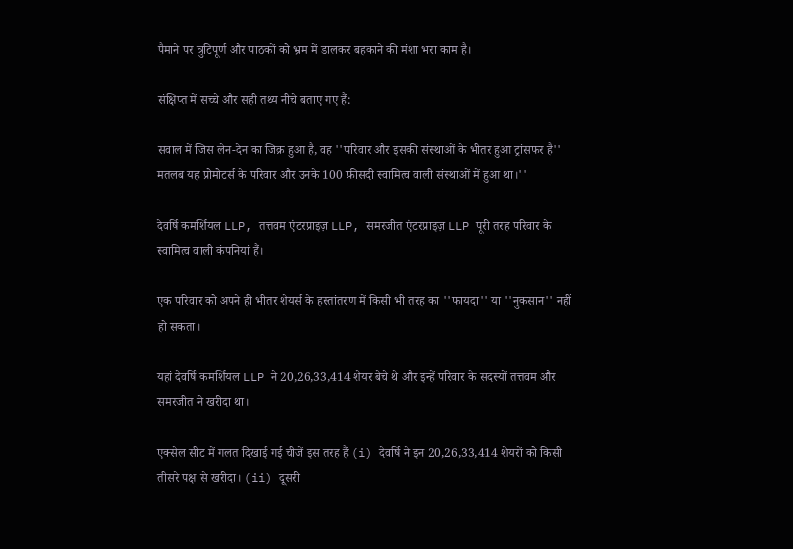पैमाने पर त्रुटिपूर्ण और पाठकों को भ्रम में डालकर बहकाने की मंशा भरा काम है।

संक्षिप्त में सच्चे और सही तथ्य नीचे बताए गए हैं:

सवाल में जिस लेन-देन का जिक्र हुआ है, वह ''परिवार और इसकी संस्थाओं के भीतर हुआ ट्रांसफर है'' मतलब यह प्रोमोटर्स के परिवार और उनके 100 फ़ीसदी स्वामित्व वाली संस्थाओं में हुआ था।''

देवर्षि कमर्शियल LLP, तत्तवम एंटरप्राइज़ LLP, समरजीत एंटरप्राइज़ LLP पूरी तरह परिवार के स्वामित्व वाली कंपनियां हैं।

एक परिवार को अपने ही भीतर शेयर्स के हस्तांतरण में किसी भी तरह का ''फायदा'' या ''नुकसान'' नहीं हो सकता।

यहां देवर्षि कमर्शियल LLP ने 20,26,33,414 शेयर बेचे थे और इन्हें परिवार के सदस्यों तत्तवम और समरजीत ने खरीदा था।

एक्सेल सीट में गलत दिखाई गई चीजें इस तरह हैं (i) देवर्षि ने इन 20,26,33,414 शेयरों को किसी तीसरे पक्ष से खरीदा। (ii) दूसरी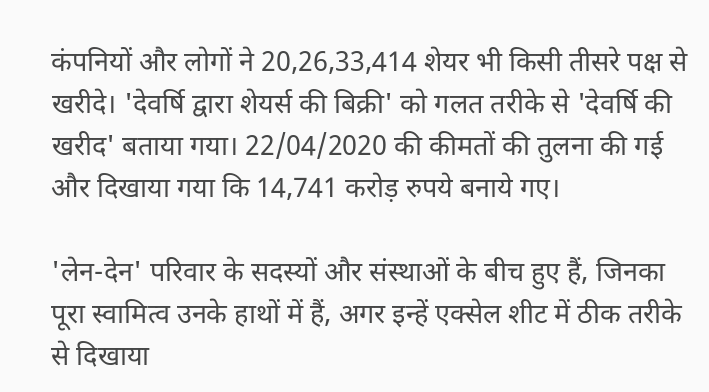कंपनियों और लोगों ने 20,26,33,414 शेयर भी किसी तीसरे पक्ष से खरीदे। 'देवर्षि द्वारा शेयर्स की बिक्री' को गलत तरीके से 'देवर्षि की खरीद' बताया गया। 22/04/2020 की कीमतों की तुलना की गई और दिखाया गया कि 14,741 करोड़ रुपये बनाये गए।

'लेन-देन' परिवार के सदस्यों और संस्थाओं के बीच हुए हैं, जिनका पूरा स्वामित्व उनके हाथों में हैं, अगर इन्हें एक्सेल शीट में ठीक तरीके से दिखाया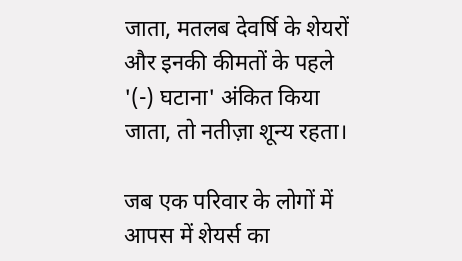जाता, मतलब देवर्षि के शेयरों और इनकी कीमतों के पहले '(-) घटाना' अंकित किया जाता, तो नतीज़ा शून्य रहता।

जब एक परिवार के लोगों में आपस में शेयर्स का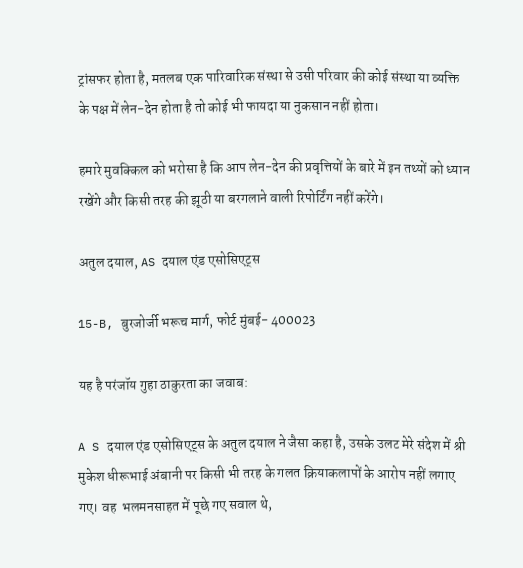ट्रांसफर होता है, मतलब एक पारिवारिक संस्था से उसी परिवार की कोई संस्था या व्यक्ति के पक्ष में लेन-देन होता है तो कोई भी फायदा या नुकसान नहीं होता।

हमारे मुवक्किल को भरोसा है कि आप लेन-देन की प्रवृत्तियों के बारे में इन तथ्यों को ध्यान रखेंगे और किसी तरह की झूठी या बरगलाने वाली रिपोर्टिंग नहीं करेंगे।

अतुल दयाल, AS दयाल एंड एसोसिएट्स

15-B, बुरजोर्जी भरूच मार्ग, फोर्ट मुंबई- 400023

यह है परंजॉय गुहा ठाकुरता का जवाब:

A S दयाल एंड एसोसिएट्स के अतुल दयाल ने जैसा कहा है, उसके उलट मेरे संदेश में श्री मुकेश धीरूभाई अंबानी पर किसी भी तरह के गलत क्रियाकलापों के आरोप नहीं लगाए गए। वह  भलमनसाहत में पूछे गए सवाल थे,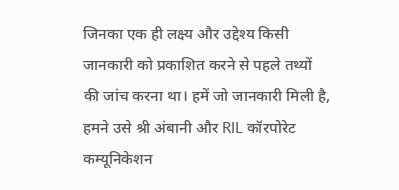जिनका एक ही लक्ष्य और उद्देश्य किसी जानकारी को प्रकाशित करने से पहले तथ्यों की जांच करना था। हमें जो जानकारी मिली है, हमने उसे श्री अंबानी और RIL कॉरपोरेट कम्यूनिकेशन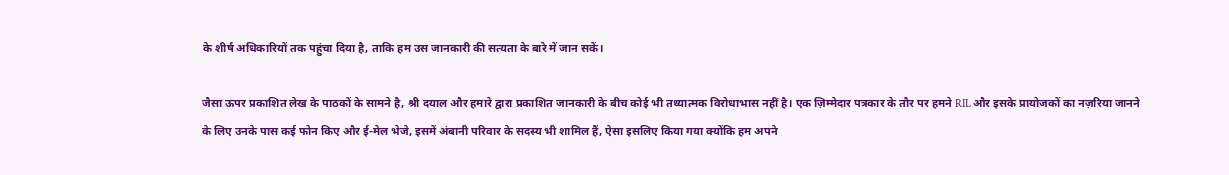के शीर्ष अधिकारियों तक पहुंचा दिया है, ताकि हम उस जानकारी की सत्यता के बारे में जान सकें।

जैसा ऊपर प्रकाशित लेख के पाठकों के सामने है, श्री दयाल और हमारे द्वारा प्रकाशित जानकारी के बीच कोई भी तथ्यात्मक विरोधाभास नहीं है। एक ज़िम्मेदार पत्रकार के तौर पर हमने RIL और इसके प्रायोजकों का नज़रिया जानने के लिए उनके पास कई फोन किए और ई-मेल भेजे, इसमें अंबानी परिवार के सदस्य भी शामिल हैं, ऐसा इसलिए किया गया क्योंकि हम अपने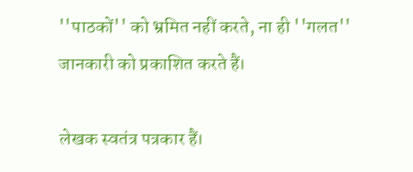''पाठकों'' को भ्रमित नहीं करते, ना ही ''गलत'' जानकारी को प्रकाशित करते हैं।

लेखक स्वतंत्र पत्रकार हैं।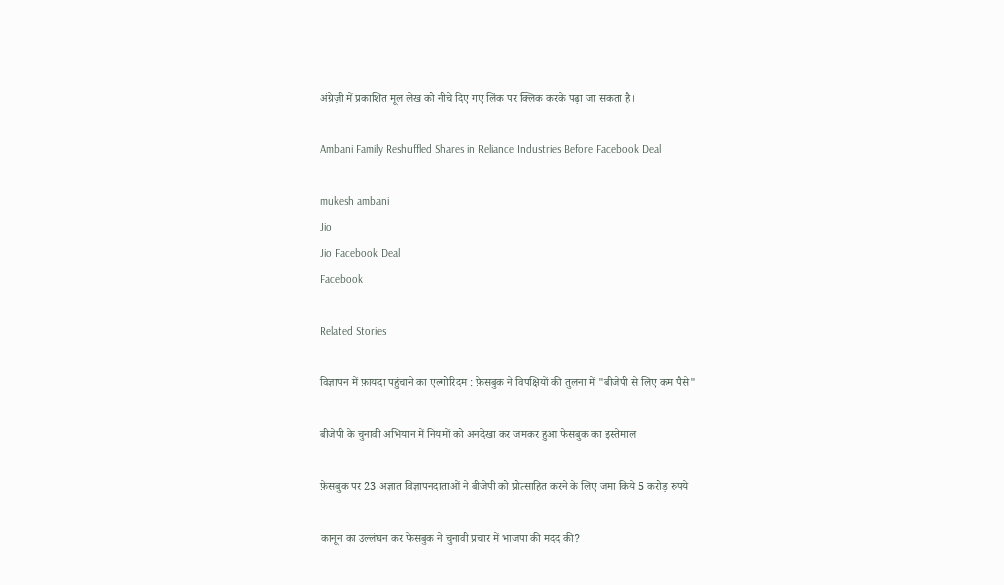अंग्रेज़ी में प्रकाशित मूल लेख को नीचे दिए गए लिंक पर क्लिक करके पढ़ा जा सकता है।

Ambani Family Reshuffled Shares in Reliance Industries Before Facebook Deal

mukesh ambani
Jio
Jio Facebook Deal
Facebook

Related Stories

विज्ञापन में फ़ायदा पहुंचाने का एल्गोरिदम : फ़ेसबुक ने विपक्षियों की तुलना में "बीजेपी से लिए कम पैसे"

बीजेपी के चुनावी अभियान में नियमों को अनदेखा कर जमकर हुआ फेसबुक का इस्तेमाल

फ़ेसबुक पर 23 अज्ञात विज्ञापनदाताओं ने बीजेपी को प्रोत्साहित करने के लिए जमा किये 5 करोड़ रुपये

कानून का उल्लंघन कर फेसबुक ने चुनावी प्रचार में भाजपा की मदद की?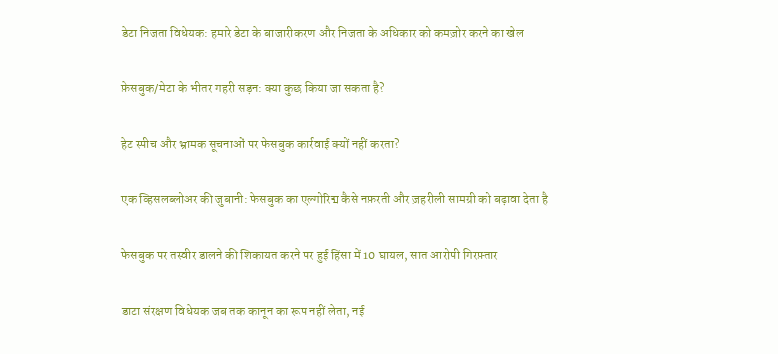डेटा निजता विधेयक: हमारे डेटा के बाजारीकरण और निजता के अधिकार को कमज़ोर करने का खेल

फ़ेसबुक/मेटा के भीतर गहरी सड़न: क्या कुछ किया जा सकता है?

हेट स्पीच और भ्रामक सूचनाओं पर फेसबुक कार्रवाई क्यों नहीं करता?

एक व्हिसलब्लोअर की जुबानी: फेसबुक का एल्गोरिद्म कैसे नफ़रती और ज़हरीली सामग्री को बढ़ावा देता है

फेसबुक पर तस्वीर डालने की शिकायत करने पर हुई हिंसा में 10 घायल, सात आरोपी गिरफ़्तार

डाटा संरक्षण विधेयक जब तक कानून का रूप नहीं लेता, नई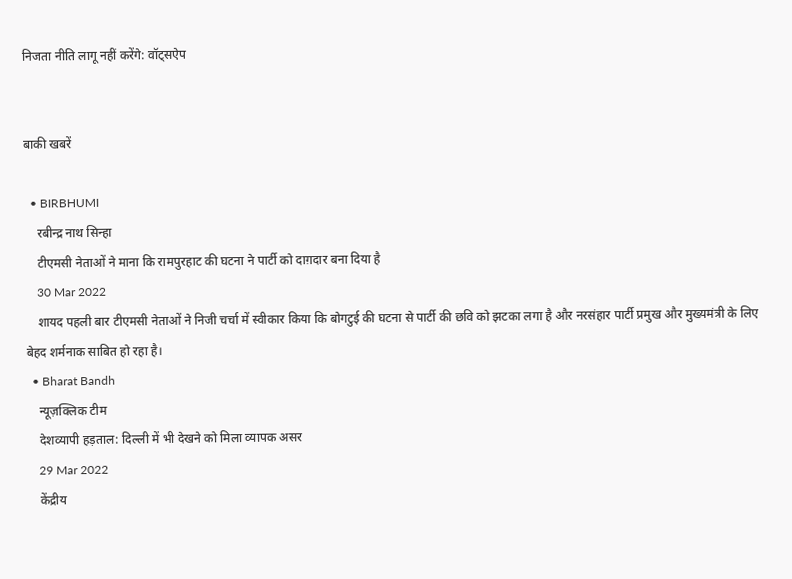निजता नीति लागू नहीं करेंगे: वॉट्सऐप


बाकी खबरें

  • BIRBHUMI
    रबीन्द्र नाथ सिन्हा
    टीएमसी नेताओं ने माना कि रामपुरहाट की घटना ने पार्टी को दाग़दार बना दिया है
    30 Mar 2022
    शायद पहली बार टीएमसी नेताओं ने निजी चर्चा में स्वीकार किया कि बोगटुई की घटना से पार्टी की छवि को झटका लगा है और नरसंहार पार्टी प्रमुख और मुख्यमंत्री के लिए बेहद शर्मनाक साबित हो रहा है।
  • Bharat Bandh
    न्यूज़क्लिक टीम
    देशव्यापी हड़ताल: दिल्ली में भी देखने को मिला व्यापक असर
    29 Mar 2022
    केंद्रीय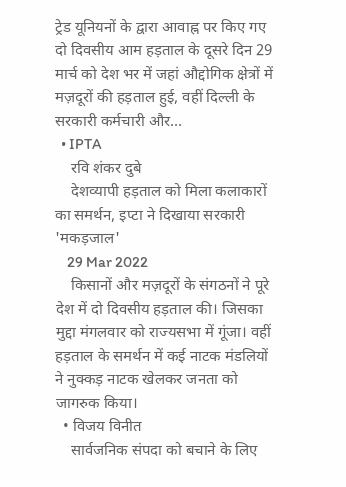ट्रेड यूनियनों के द्वारा आवाह्न पर किए गए दो दिवसीय आम हड़ताल के दूसरे दिन 29 मार्च को देश भर में जहां औद्दोगिक क्षेत्रों में मज़दूरों की हड़ताल हुई, वहीं दिल्ली के सरकारी कर्मचारी और…
  • IPTA
    रवि शंकर दुबे
    देशव्यापी हड़ताल को मिला कलाकारों का समर्थन, इप्टा ने दिखाया सरकारी 'मकड़जाल'
    29 Mar 2022
    किसानों और मज़दूरों के संगठनों ने पूरे देश में दो दिवसीय हड़ताल की। जिसका मुद्दा मंगलवार को राज्यसभा में गूंजा। वहीं हड़ताल के समर्थन में कई नाटक मंडलियों ने नुक्कड़ नाटक खेलकर जनता को जागरुक किया।
  • विजय विनीत
    सार्वजनिक संपदा को बचाने के लिए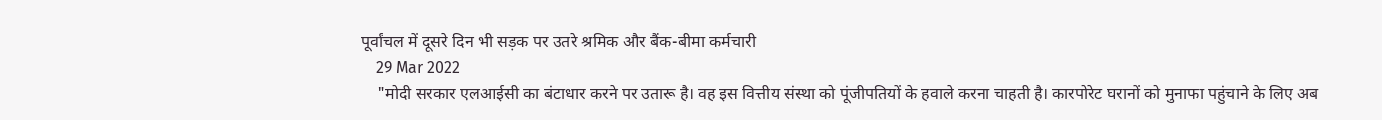पूर्वांचल में दूसरे दिन भी सड़क पर उतरे श्रमिक और बैंक-बीमा कर्मचारी
    29 Mar 2022
    "मोदी सरकार एलआईसी का बंटाधार करने पर उतारू है। वह इस वित्तीय संस्था को पूंजीपतियों के हवाले करना चाहती है। कारपोरेट घरानों को मुनाफा पहुंचाने के लिए अब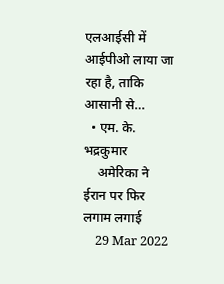एलआईसी में आईपीओ लाया जा रहा है, ताकि आसानी से…
  • एम. के. भद्रकुमार
    अमेरिका ने ईरान पर फिर लगाम लगाई
    29 Mar 2022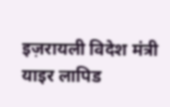इज़रायली विदेश मंत्री याइर लापिड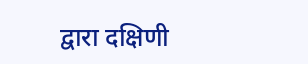द्वारा दक्षिणी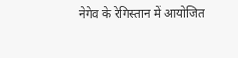नेगेव के रेगिस्तान में आयोजित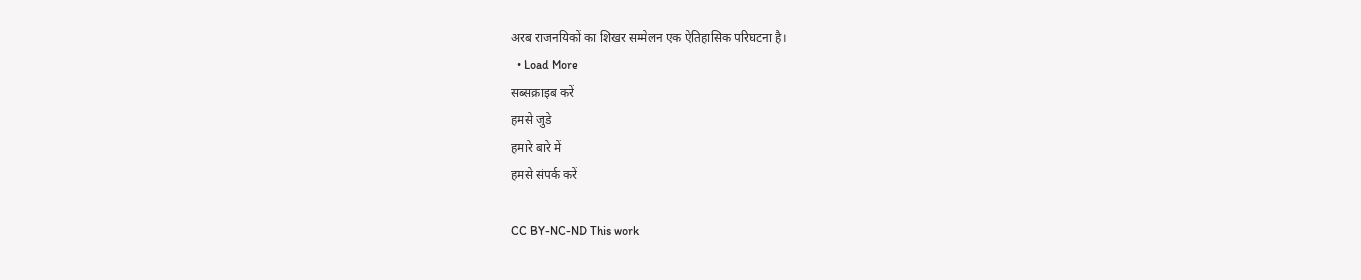अरब राजनयिकों का शिखर सम्मेलन एक ऐतिहासिक परिघटना है।
  • Load More
सब्सक्राइब करें
हमसे जुडे
हमारे बारे में
हमसे संपर्क करें

CC BY-NC-ND This work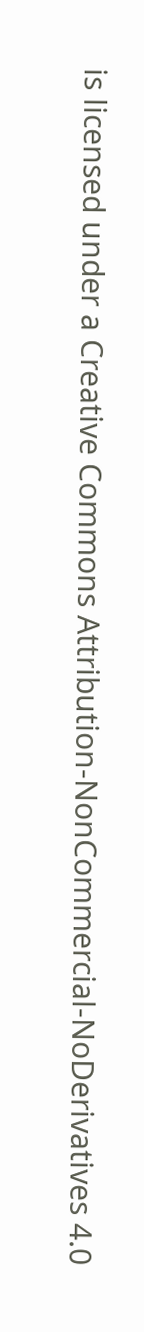is licensed under a Creative Commons Attribution-NonCommercial-NoDerivatives 4.0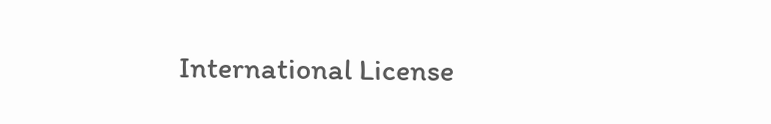International License